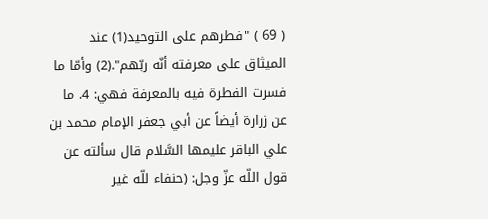( 69 ) "فطرهم على التوحيد(1) عند الميثاق على معرفته أنّه ربّهم".(2) وأمّا ما فسرت الفطرة فيه بالمعرفة فهي: 4. ما عن زرارة أيضاً عن أبي جعفر الإمام محمد بن علي الباقر عليمها السَّلام قال سألته عن قول اللّه عزّ وجل: (حنفاء للّه غير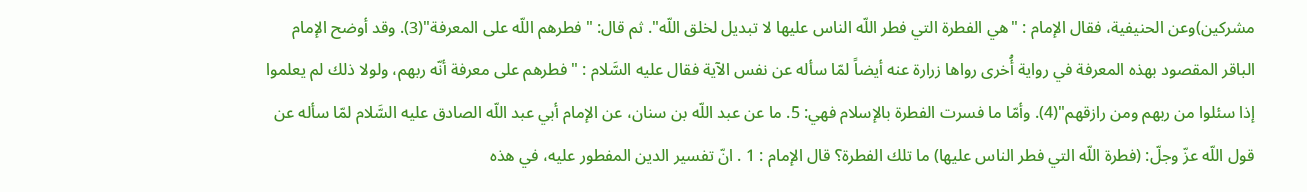مشركين)وعن الحنيفية، فقال الإمام : "هي الفطرة التي فطر اللّه الناس عليها لا تبديل لخلق اللّه". ثم قال: "فطرهم اللّه على المعرفة"(3). وقد أوضح الإمام الباقر المقصود بهذه المعرفة في رواية أُخرى رواها زرارة عنه أيضاً لمّا سأله عن نفس الآية فقال عليه السَّلام : "فطرهم على معرفة أنّه ربهم، ولولا ذلك لم يعلموا إذا سئلوا من ربهم ومن رازقهم"(4). وأمّا ما فسرت الفطرة بالإسلام فهي: 5. ما عن عبد اللّه بن سنان، عن الإمام أبي عبد اللّه الصادق عليه السَّلام لمّا سأله عن قول اللّه عزّ وجلّ: (فطرة اللّه التي فطر الناس عليها) ما تلك الفطرة؟ قال الإمام : 1 . انّ تفسير الدين المفطور عليه، في هذه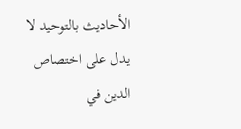الأحاديث بالتوحيد لا يدل على اختصاص الدين في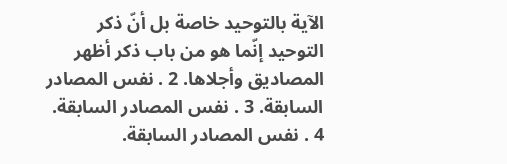الآية بالتوحيد خاصة بل أنّ ذكر التوحيد إنّما هو من باب ذكر أظهر المصاديق وأجلاها. 2 . نفس المصادر السابقة. 3 . نفس المصادر السابقة. 4 . نفس المصادر السابقة.